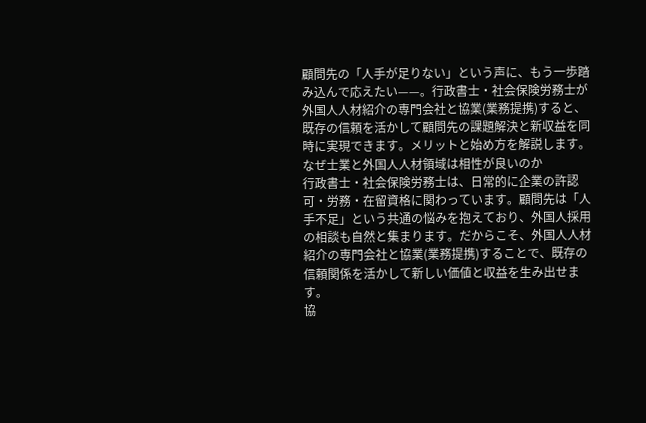顧問先の「人手が足りない」という声に、もう一歩踏み込んで応えたい——。行政書士・社会保険労務士が外国人人材紹介の専門会社と協業(業務提携)すると、既存の信頼を活かして顧問先の課題解決と新収益を同時に実現できます。メリットと始め方を解説します。
なぜ士業と外国人人材領域は相性が良いのか
行政書士・社会保険労務士は、日常的に企業の許認可・労務・在留資格に関わっています。顧問先は「人手不足」という共通の悩みを抱えており、外国人採用の相談も自然と集まります。だからこそ、外国人人材紹介の専門会社と協業(業務提携)することで、既存の信頼関係を活かして新しい価値と収益を生み出せます。
協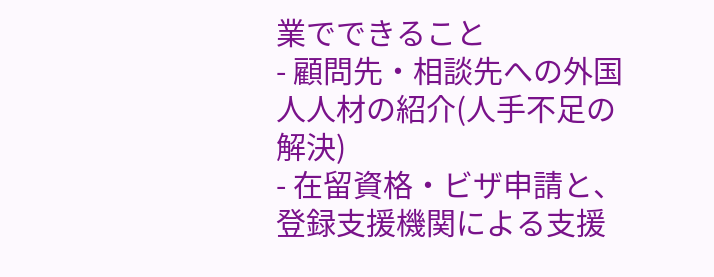業でできること
- 顧問先・相談先への外国人人材の紹介(人手不足の解決)
- 在留資格・ビザ申請と、登録支援機関による支援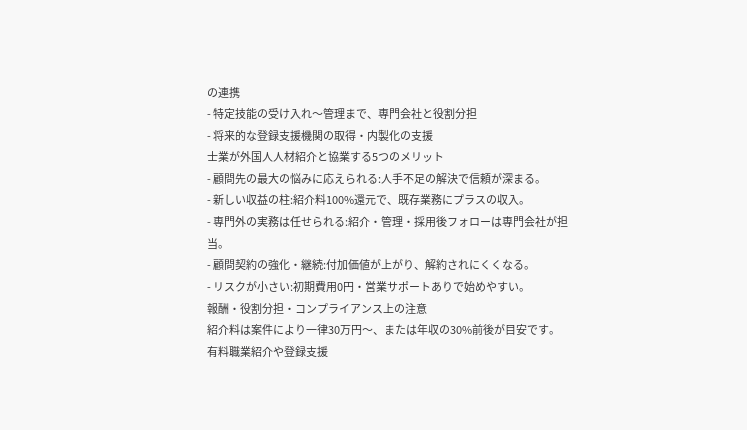の連携
- 特定技能の受け入れ〜管理まで、専門会社と役割分担
- 将来的な登録支援機関の取得・内製化の支援
士業が外国人人材紹介と協業する5つのメリット
- 顧問先の最大の悩みに応えられる:人手不足の解決で信頼が深まる。
- 新しい収益の柱:紹介料100%還元で、既存業務にプラスの収入。
- 専門外の実務は任せられる:紹介・管理・採用後フォローは専門会社が担当。
- 顧問契約の強化・継続:付加価値が上がり、解約されにくくなる。
- リスクが小さい:初期費用0円・営業サポートありで始めやすい。
報酬・役割分担・コンプライアンス上の注意
紹介料は案件により一律30万円〜、または年収の30%前後が目安です。有料職業紹介や登録支援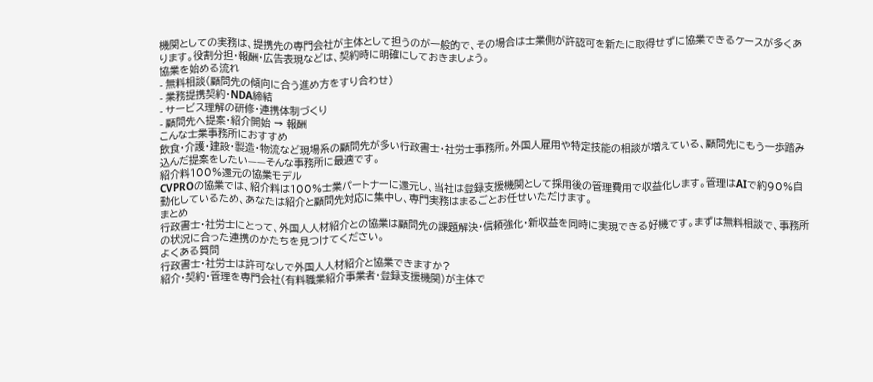機関としての実務は、提携先の専門会社が主体として担うのが一般的で、その場合は士業側が許認可を新たに取得せずに協業できるケースが多くあります。役割分担・報酬・広告表現などは、契約時に明確にしておきましょう。
協業を始める流れ
- 無料相談(顧問先の傾向に合う進め方をすり合わせ)
- 業務提携契約・NDA締結
- サービス理解の研修・連携体制づくり
- 顧問先へ提案・紹介開始 → 報酬
こんな士業事務所におすすめ
飲食・介護・建設・製造・物流など現場系の顧問先が多い行政書士・社労士事務所。外国人雇用や特定技能の相談が増えている、顧問先にもう一歩踏み込んだ提案をしたい——そんな事務所に最適です。
紹介料100%還元の協業モデル
CVPROの協業では、紹介料は100%士業パートナーに還元し、当社は登録支援機関として採用後の管理費用で収益化します。管理はAIで約90%自動化しているため、あなたは紹介と顧問先対応に集中し、専門実務はまるごとお任せいただけます。
まとめ
行政書士・社労士にとって、外国人人材紹介との協業は顧問先の課題解決・信頼強化・新収益を同時に実現できる好機です。まずは無料相談で、事務所の状況に合った連携のかたちを見つけてください。
よくある質問
行政書士・社労士は許可なしで外国人人材紹介と協業できますか?
紹介・契約・管理を専門会社(有料職業紹介事業者・登録支援機関)が主体で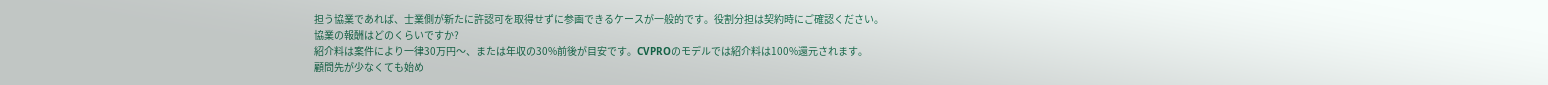担う協業であれば、士業側が新たに許認可を取得せずに参画できるケースが一般的です。役割分担は契約時にご確認ください。
協業の報酬はどのくらいですか?
紹介料は案件により一律30万円〜、または年収の30%前後が目安です。CVPROのモデルでは紹介料は100%還元されます。
顧問先が少なくても始め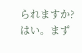られますか?
はい。まず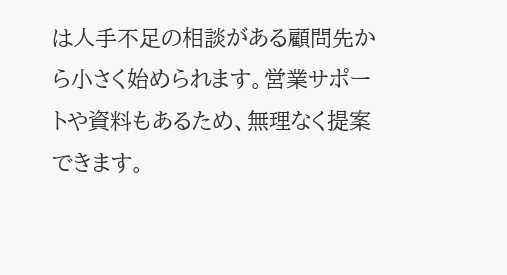は人手不足の相談がある顧問先から小さく始められます。営業サポートや資料もあるため、無理なく提案できます。